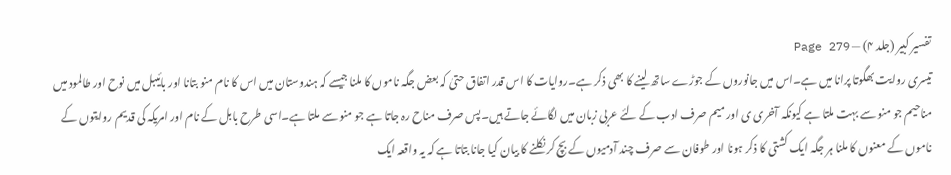تفسیر کبیر (جلد ۴) — Page 279
تیسری روایت بھگوتا پرانا میں ہے۔اس میں جانوروں کے جوڑے ساتھ لینے کا بھی ذکر ہے۔روایات کا اس قدر اتفاق حتیٰ کہ بعض جگہ ناموں کا ملنا جیسے کہ ہندوستان میں اس کا نام منو بتانا اور بائیبل میں نوح اور طالمود میں مناحیم جو منو سے بہت ملتا ہے کیونکہ آخری ی اور میم صرف ادب کے لئے عربی زبان میں لگائے جاتے ہیں۔پس صرف مناح رہ جاتا ہے جو منو سے ملتا ہے۔اسی طرح بابل کے نام اور امریکہ کی قدیم روایتوں کے ناموں کے معنوں کا ملنا ہر جگہ ایک کشتی کا ذکر ہونا اور طوفان سے صرف چند آدمیوں کے بچ کر نکلنے کا بیان کیا جانا بتاتا ہے کہ یہ واقعہ ایک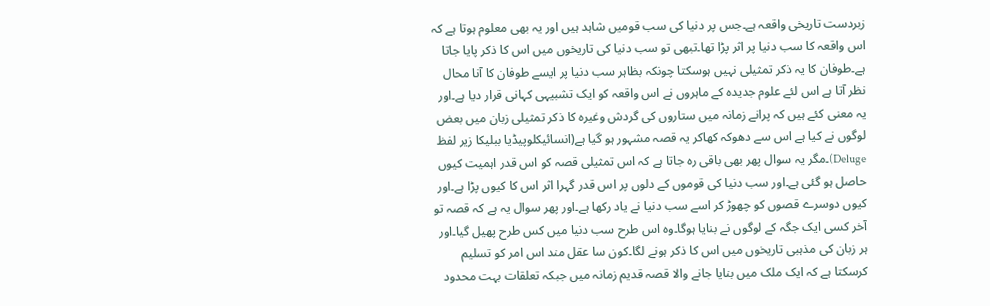زبردست تاریخی واقعہ ہے۔جس پر دنیا کی سب قومیں شاہد ہیں اور یہ بھی معلوم ہوتا ہے کہ اس واقعہ کا سب دنیا پر اثر پڑا تھا۔تبھی تو سب دنیا کی تاریخوں میں اس کا ذکر پایا جاتا ہے۔طوفان کا یہ ذکر تمثیلی نہیں ہوسکتا چونکہ بظاہر سب دنیا پر ایسے طوفان کا آنا محال نظر آتا ہے اس لئے علوم جدیدہ کے ماہروں نے اس واقعہ کو ایک تشبیہی کہانی قرار دیا ہے۔اور یہ معنی کئے ہیں کہ پرانے زمانہ میں ستاروں کی گردش وغیرہ کا ذکر تمثیلی زبان میں بعض لوگوں نے کیا ہے اس سے دھوکہ کھاکر یہ قصہ مشہور ہو گیا ہے(انسائیکلوپیڈیا ببلیکا زیر لفظ Deluge)۔مگر یہ سوال پھر بھی باقی رہ جاتا ہے کہ اس تمثیلی قصہ کو اس قدر اہمیت کیوں حاصل ہو گئی ہے۔اور سب دنیا کی قوموں کے دلوں پر اس قدر گہرا اثر اس کا کیوں پڑا ہے۔اور کیوں دوسرے قصوں کو چھوڑ کر اسے سب دنیا نے یاد رکھا ہے۔اور پھر سوال یہ ہے کہ قصہ تو آخر کسی ایک جگہ کے لوگوں نے بنایا ہوگا۔وہ اس طرح سب دنیا میں کس طرح پھیل گیا۔اور ہر زبان کی مذہبی تاریخوں میں اس کا ذکر ہونے لگا۔کون سا عقل مند اس امر کو تسلیم کرسکتا ہے کہ ایک ملک میں بنایا جانے والا قصہ قدیم زمانہ میں جبکہ تعلقات بہت محدود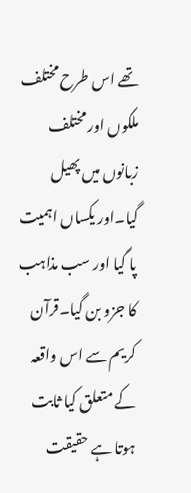تھے اس طرح مختلف ملکوں اور مختلف زبانوں میں پھیل گیا۔اور یکساں اہمیت پا گیا اور سب مذاہب کا جزو بن گیا۔قرآن کریم سے اس واقعہ کے متعلق کیا ثابت ہوتا ہے حقیقت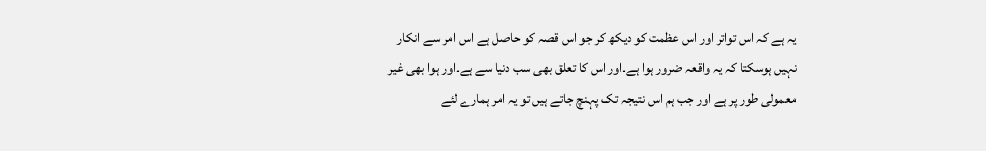یہ ہے کہ اس تواتر اور اس عظمت کو دیکھ کر جو اس قصہ کو حاصل ہے اس امر سے انکار نہیں ہوسکتا کہ یہ واقعہ ضرور ہوا ہے۔اور اس کا تعلق بھی سب دنیا سے ہے۔اور ہوا بھی غیر معمولی طور پر ہے اور جب ہم اس نتیجہ تک پہنچ جاتے ہیں تو یہ امر ہمارے لئے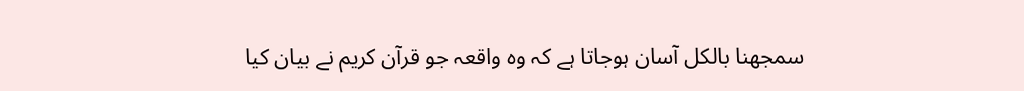سمجھنا بالکل آسان ہوجاتا ہے کہ وہ واقعہ جو قرآن کریم نے بیان کیا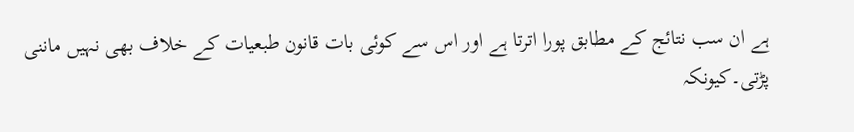ہے ان سب نتائج کے مطابق پورا اترتا ہے اور اس سے کوئی بات قانون طبعیات کے خلاف بھی نہیں ماننی پڑتی۔کیونکہ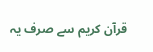قرآن کریم سے صرف یہ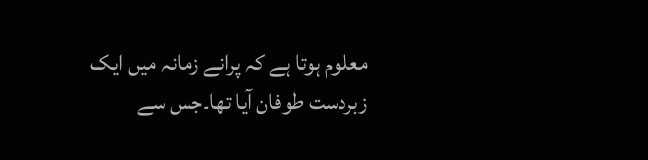معلوم ہوتا ہے کہ پرانے زمانہ میں ایک زبردست طوفان آیا تھا۔جس سے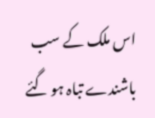اس ملک کے سب باشندے تباہ ہو گئے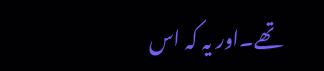تھے۔اور یہ کہ اس